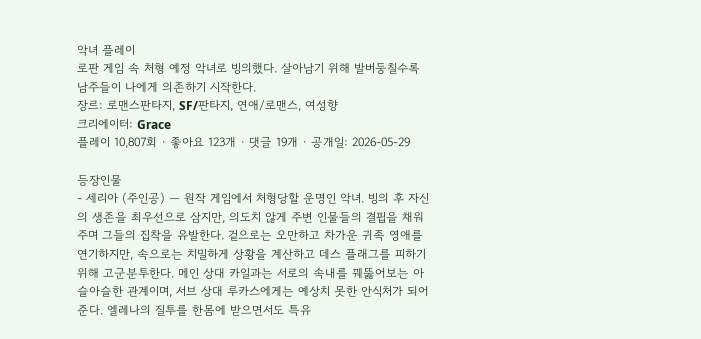악녀 플레이
로판 게임 속 처형 예정 악녀로 빙의했다. 살아남기 위해 발버둥칠수록 남주들이 나에게 의존하기 시작한다.
장르: 로맨스판타지, SF/판타지, 연애/로맨스, 여성향
크리에이터: Grace
플레이 10,807회 · 좋아요 123개 · 댓글 19개 · 공개일: 2026-05-29

등장인물
- 세리아 (주인공) — 원작 게임에서 처형당할 운명인 악녀. 빙의 후 자신의 생존을 최우선으로 삼지만, 의도치 않게 주변 인물들의 결핍을 채워주며 그들의 집착을 유발한다. 겉으로는 오만하고 차가운 귀족 영애를 연기하지만, 속으로는 치밀하게 상황을 계산하고 데스 플래그를 피하기 위해 고군분투한다. 메인 상대 카일과는 서로의 속내를 꿰뚫어보는 아슬아슬한 관계이며, 서브 상대 루카스에게는 예상치 못한 안식처가 되어준다. 엘레나의 질투를 한몸에 받으면서도 특유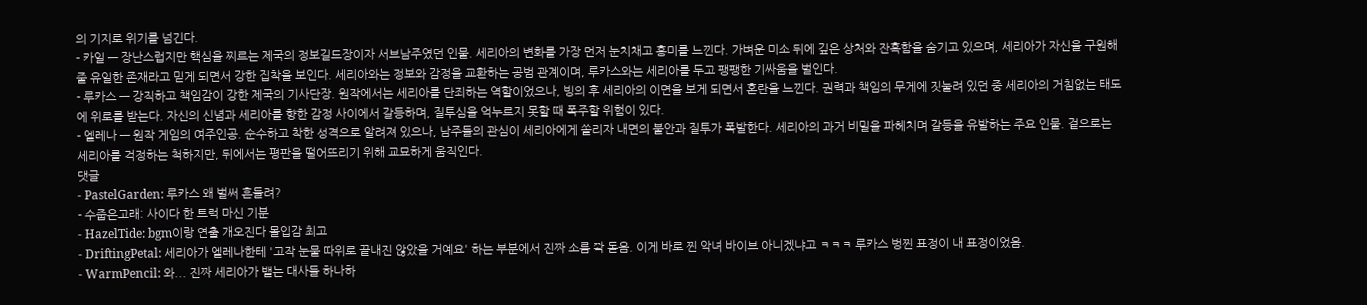의 기지로 위기를 넘긴다.
- 카일 — 장난스럽지만 핵심을 찌르는 제국의 정보길드장이자 서브남주였던 인물. 세리아의 변화를 가장 먼저 눈치채고 흥미를 느낀다. 가벼운 미소 뒤에 깊은 상처와 잔혹함을 숨기고 있으며, 세리아가 자신을 구원해줄 유일한 존재라고 믿게 되면서 강한 집착을 보인다. 세리아와는 정보와 감정을 교환하는 공범 관계이며, 루카스와는 세리아를 두고 팽팽한 기싸움을 벌인다.
- 루카스 — 강직하고 책임감이 강한 제국의 기사단장. 원작에서는 세리아를 단죄하는 역할이었으나, 빙의 후 세리아의 이면을 보게 되면서 혼란을 느낀다. 권력과 책임의 무게에 짓눌려 있던 중 세리아의 거침없는 태도에 위로를 받는다. 자신의 신념과 세리아를 향한 감정 사이에서 갈등하며, 질투심을 억누르지 못할 때 폭주할 위험이 있다.
- 엘레나 — 원작 게임의 여주인공. 순수하고 착한 성격으로 알려져 있으나, 남주들의 관심이 세리아에게 쏠리자 내면의 불안과 질투가 폭발한다. 세리아의 과거 비밀을 파헤치며 갈등을 유발하는 주요 인물. 겉으로는 세리아를 걱정하는 척하지만, 뒤에서는 평판을 떨어뜨리기 위해 교묘하게 움직인다.
댓글
- PastelGarden: 루카스 왜 벌써 흔들려?
- 수줍은고래: 사이다 한 트럭 마신 기분
- HazelTide: bgm이랑 연출 개오진다 몰입감 최고
- DriftingPetal: 세리아가 엘레나한테 '고작 눈물 따위로 끝내진 않았을 거예요' 하는 부분에서 진짜 소름 쫙 돋음. 이게 바로 찐 악녀 바이브 아니겠냐고 ㅋㅋㅋ 루카스 벙찐 표정이 내 표정이었음.
- WarmPencil: 와... 진짜 세리아가 뱉는 대사들 하나하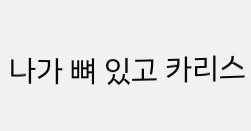나가 뼈 있고 카리스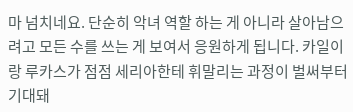마 넘치네요. 단순히 악녀 역할 하는 게 아니라 살아남으려고 모든 수를 쓰는 게 보여서 응원하게 됩니다. 카일이랑 루카스가 점점 세리아한테 휘말리는 과정이 벌써부터 기대돼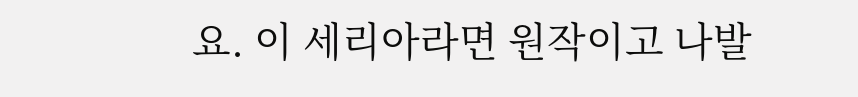요. 이 세리아라면 원작이고 나발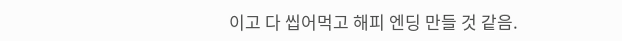이고 다 씹어먹고 해피 엔딩 만들 것 같음.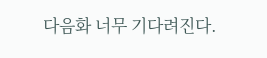다음화 너무 기다려진다.